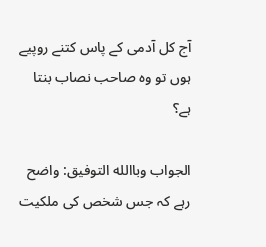آج کل آدمی کے پاس کتنے روپیے ہوں تو وہ صاحب نصاب بنتا ہے؟

الجواب وباالله التوفیق: واضح رہے کہ جس شخص کی ملکیت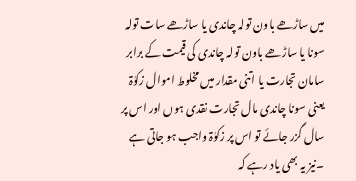میں ساڑھے باون تولہ چاندی یا ساڑھے سات تولہ سونا یا ساڑھے باون تولہ چاندی کی قیمت کے برابر سامان تجارت یا اتنی مقدار میں مخلوط اموال زکوٰۃ یعنی سونا چاندی مال تجارت نقدی ہوں اور اس پر سال گزر جائے تو اس پر زکوٰۃ واجب ہو جاتی ہے ۔نیز یہ بھی یاد رہے کہ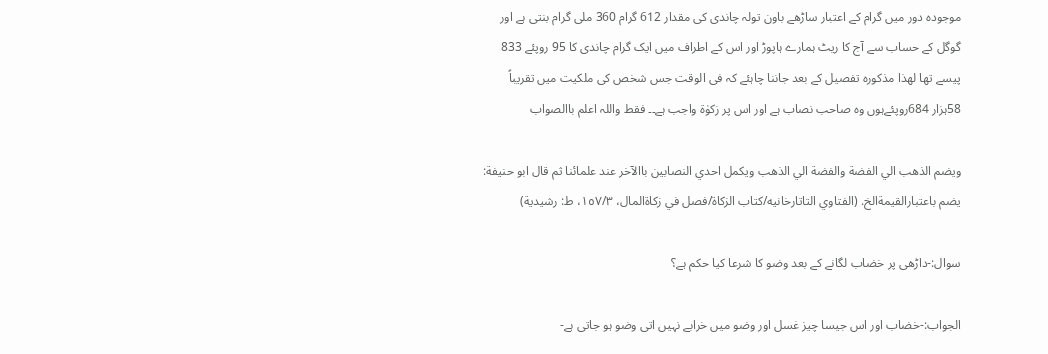موجودہ دور میں گرام کے اعتبار ساڑھے باون تولہ چاندی کی مقدار 612 گرام 360 ملی گرام بنتی ہے اور گوگل کے حساب سے آج کا ریٹ ہمارے ہاپوڑ اور اس کے اطراف میں ایک گرام چاندی کا 95 روپئے 833 پیسے تھا لھذا مذکورہ تفصیل کے بعد جاننا چاہئے کہ فی الوقت جس شخص کی ملکیت میں تقریباً 58ہزار 684روپئےہوں وہ صاحب نصاب ہے اور اس پر زکوٰۃ واجب ہے۔۔ فقط واللہ اعلم باالصواب

ويضم الذهب الي الفضة والفضة الي الذهب ويكمل احدي النصابين باالآخر عند علمائنا ثم قال ابو حنيفة: يضم باعتبارالقيمةالخ. (الفتاوي التاتارخانيه/كتاب الزكاة/فصل في زكاةالمال، ١٥٧/٣، ط: رشيدية)

سوال:-داڑھی پر خضاب لگانے کے بعد وضو کا شرعا کیا حکم ہے؟

الجواب:-خضاب اور اس جیسا چیز غسل اور وضو میں خرابے نہیں اتی وضو ہو جاتی ہے-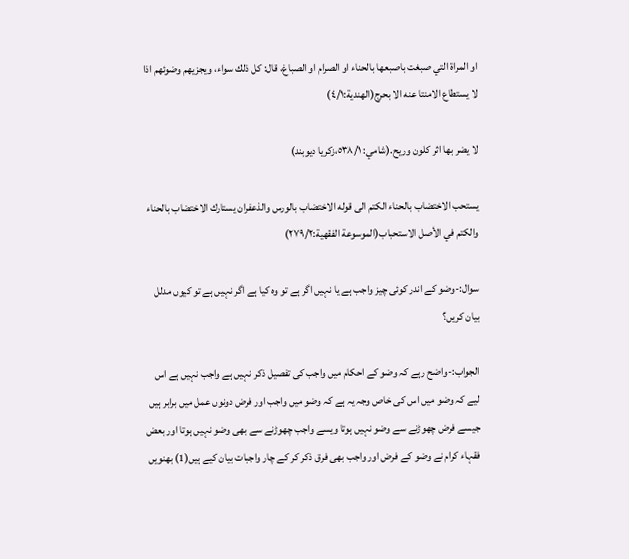او المراة التي صبغت باصبعها بالحناء او الصرام او الصباغ، قال: كل ذلك سواء، ويجزيهم وضوئهم اذا لا يستطاع الامنتا عنه الا بحرج(الهندية:٤/١)

لا يضر بها اثر كلون وريح.(شامي: ٥٣٨/١،زكريا ديوبند)

يستحب الاختضاب بالحناء الكتم الى قوله الاختضاب بالورس والذعفران يستارك الاختضاب بالحناء والكتم في الأصل الاستحباب(الموسوعة الفقهية:٢٧٩/٢)

سوال:-وضو کے اندر کوئی چیز واجب ہے یا نہیں اگر ہے تو وہ کیا ہے اگر نہیں ہے تو کیوں مدلل بیان کریں؟

الجواب:-واضح رہے کہ وضو کے احکام میں واجب کی تفصیل ذکر نہیں ہے واجب نہیں ہے اس لیے کہ وضو میں اس کی خاص وجہ یہ ہے کہ وضو میں واجب اور فرض دونوں عمل میں برابر ہیں جیسے فرض چھوڑنے سے وضو نہیں ہوتا ویسے واجب چھوڑنے سے بھی وضو نہیں ہوتا اور بعض فقہاء کرام نے وضو کے فرض اور واجب بھی فرق ذکر کر کے چار واجبات بیان کیے ہیں(1) بھنویں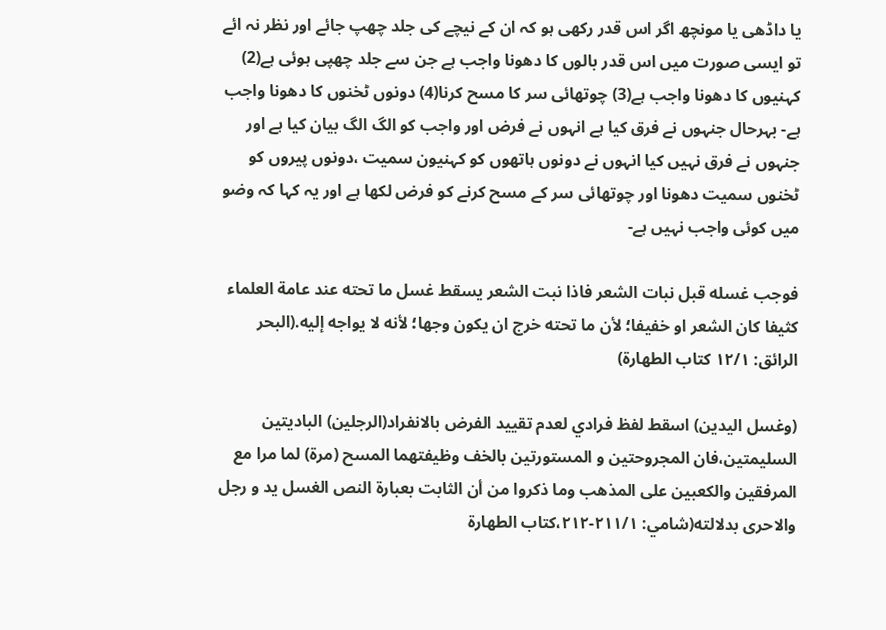یا داڈھی یا مونچھ اگر اس قدر رکھی ہو کہ ان کے نیچے کی جلد چھپ جائے اور نظر نہ ائے تو ایسی صورت میں اس قدر بالوں کا دھونا واجب ہے جن سے جلد چھپی ہوئی ہے(2) کہنیوں کا دھونا واجب ہے(3) چوتھائی سر کا مسح کرنا(4) دونوں ٹخنوں کا دھونا واجب ہے- بہرحال جنہوں نے فرق کیا ہے انہوں نے فرض اور واجب کو الگ الگ بیان کیا ہے اور جنہوں نے فرق نہیں کیا انہوں نے دونوں ہاتھوں کو کہنیون سمیت ،دونوں پیروں کو ٹخنوں سمیت دھونا اور چوتھائی سر کے مسح کرنے کو فرض لکھا ہے اور یہ کہا کہ وضو میں کوئی واجب نہیں ہے-

فوجب غسله قبل نبات الشعر فاذا نبت الشعر يسقط غسل ما تحته عند عامة العلماء كثيفا كان الشعر او خفيفا؛ لأن ما تحته خرج ان يكون وجها؛ لأنه لا يواجه إليه.(البحر الرائق: ١٢/١ كتاب الطهارة)

(وغسل اليدين) اسقط لفظ فرادي لعدم تقييد الفرض بالانفراد(الرجلين) الباديتين السليمتين،فان المجروحتين و المستورتين بالخف وظيفتهما المسح (مرة) لما مرا مع المرفقين والكعبين على المذهب وما ذكروا من أن الثابت بعبارة النص الغسل يد و رجل والاحرى بدلالته(شامي: ٢١١/١-٢١٢،كتاب الطهارة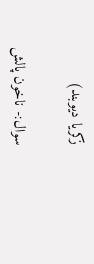زكريا ديوبند)

سوال:- ناخون پالش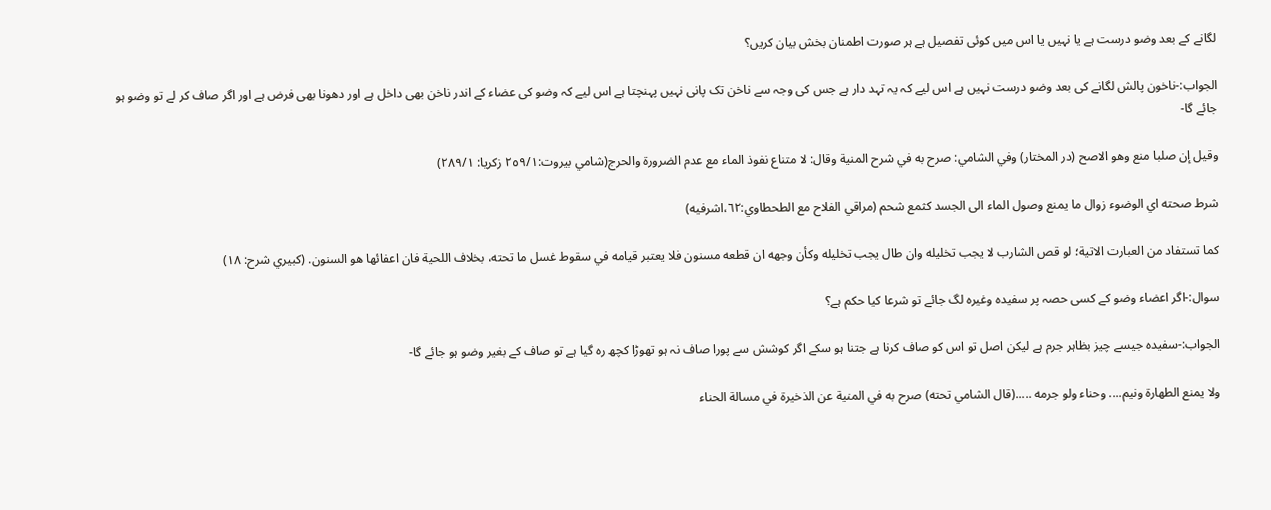لگانے کے بعد وضو درست ہے یا نہیں یا اس میں کوئی تفصیل ہے ہر صورت اطمنان بخش بیان کریں؟

الجواب:-ناخون پالش لگانے کی بعد وضو درست نہیں ہے اس لیے کہ یہ تہد دار ہے جس کی وجہ سے ناخن تک پانی نہیں پہنچتا ہے اس لیے کہ وضو کی عضاء کے اندر ناخن بھی داخل ہے اور دھونا بھی فرض ہے اور اگر صاف کر لے تو وضو ہو جائے گا-

وقيل إن صلبا منع وهو الاصح (در المختار) وفي الشامي: صرح به في شرح المنية وقال: لا متناع نفوذ الماء مع عدم الضرورة والحرج(شامي بيروت:٢٥٩/١ زكريا: ٢٨٩/١)

شرط صحته اي الوضوء زوال ما يمنع وصول الماء الى الجسد كثمع شحم (مراقي الفلاح مع الطحطاوي:٦٢،اشرفيه)

كما تستفاد من العبارت الاتية؛ لو قص الشارب لا يجب تخليله وان طال يجب تخليله وكأن وجهه ان قطعه مسنون فلا يعتبر قيامه في سقوط غسل ما تحته، بخلاف اللحية فان اعفائها هو السنون. (كبيري شرح: ١٨)

سوال:-اگر اعضاء وضو کے کسی حصہ پر سفیدہ وغیرہ لگ جائے تو شرعا کیا حکم ہے؟

الجواب:-سفیدہ جیسے چیز بظاہر جرم ہے لیکن اصل تو اس کو صاف کرنا ہے جتنا ہو سکے اگر کوشش سے پورا صاف نہ ہو تھوڑا کچھ رہ گیا ہے تو صاف کے بغیر وضو ہو جائے گا-

ولا يمنع الطهارة ونيم.... وحناء ولو جرمه .....(قال الشامي تحته) صرح به في المنية عن الذخيرة في مسالة الحناء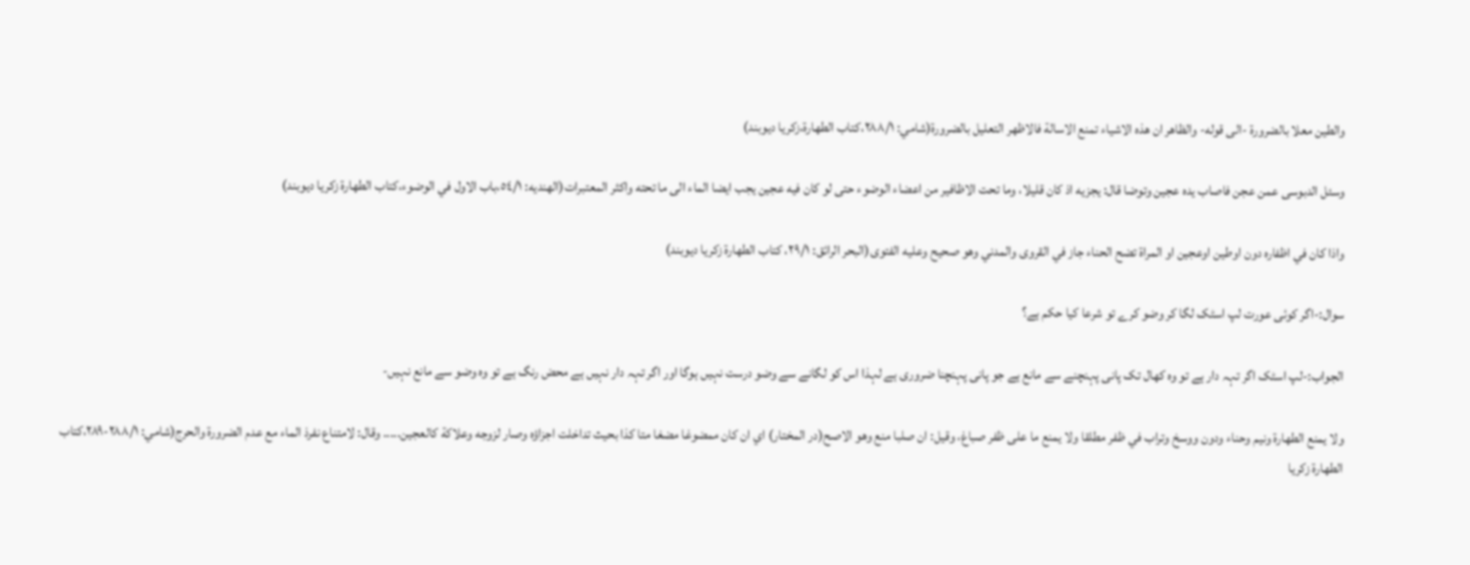والطين معلا بالضرورة -الى قوله- والظاهر ان هذه الاشياء تمنع الاسالة فالاظهر التعليل بالضرورة(شامي: ٢٨٨/١،كتاب الطهارة،زكريا ديوبند)

وسئل الدبوسى عمن عجن فاصاب يده عجين وتوضا قال: يجزيه اذ كان قليلا، وما تحت الاظافير من اعضاء الوضوء حتى لو كان فيه عجين يجب ايضا الماء الى ما تحته واكثر المعتبرات(الهنديه: ٥٤/١،باب الاول في الوضوء،كتاب الطهارة زكريا ديوبند)

واذا كان في اظفاره دون اوطين اوعجين او المراة تضح الحناء جاز في القروى والمدني وهو صحيح وعليه الفتوى(البحر الرائق: ٢٩/١، كتاب الطهارة زكريا ديوبند)

سوال:-اگر کوئی عورت لپ اسٹک لگا کر وضو کرے تو شرعا کیا حکم ہے؟

الجواب:-لپ اسٹک اگر تہہ دار ہے تو وہ کھال تک پانی پہنچنے سے مانع ہے جو پانی پہنچنا ضروری ہے لہذا اس کو لگانے سے وضو درست نہیں ہوگا اور اگر تہہ دار نہیں ہے محض رنگ ہے تو وہ وضو سے مانع نہیں-

ولا يمنع الطهارة ونيم وحناء ودون ووسخ وتراب في ظفر مطلقا ولا يمنع ما على ظفر صباغ، وقيل: ان صلبا منع وهو الاصح(در المختار) اي ان كان ممضوغا مضغا متا كذا بحيث تداخلت اجزاؤه وصار لزوجه وعلاكة كالعجين..... وقال: لامتناع نفرذ الماء مع عدم الضرورة والحرج(شامي: ٢٨٨/١-٢٨٩،كتاب الطهارة زكريا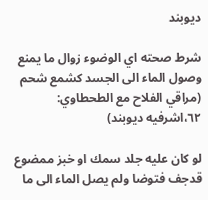ديوبند

شرط صحته اي الوضوء زوال ما يمنع وصول الماء الى الجسد كشمع شحم (مراقي الفلاح مع الطحطاوي: ٦٢،اشرفيه ديوبند)

لو كان عليه جلد سمك او خبز ممضوع قدجف فتوضا ولم يصل الماء الى ما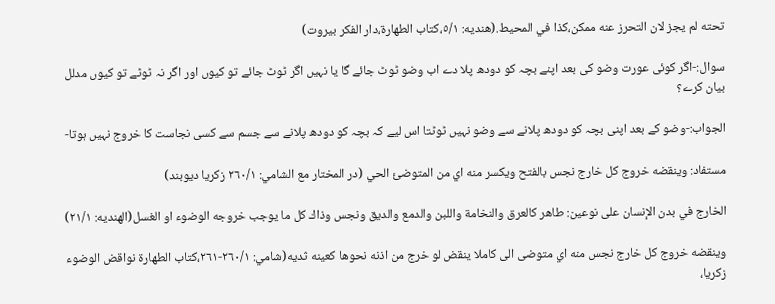تحته لم يجز لان التحرز عنه ممكن،كذا في المحيط.(هنديه: ٥/١،كتاب الطهارة،دار الفكر بيروت)

سوال:-اگر کوئی عورت وضو کی بعد اپنے بچہ کو دودھ پلا دے اب وضو ٹوٹ جائے گا یا نہیں اگر ٹوٹ جائے تو کیوں اور اگر نہ ٹوٹے تو کیوں مدلل بیان کرے؟

الجواب:-وضو کے بعد اپنی بچہ کو دودھ پلانے سے وضو نہیں ٹوٹتا اس لیے کہ بچہ کو دودھ پلانے سے جسم سے کسی نجاست کا خروج نہیں ہوتا-

مستفاد: وينقضه خروج كل خارج نجس بالفتح ويكسر منه اي من المتوضئ الحي (در المختار مع الشامي: ٢٦٠/١ زكريا ديوبند)

الخارج في بدن الإنسان على نوعين: طاهر كالعرق والنخامة واللبن والدمع والديق ونجس وذاك كل ما يوجب خروجه الوضوء او الغسل(الهنديه: ٢١/١)

وينقضه خروج كل خارج نجس منه اي متوضى الى كاملا ينقض لو خرج من اذنه نحوها كعينه ثديه(شامي: ٢٦٠/١-٢٦١،كتاب الطھارۃ نواقض الوضوء زكريا،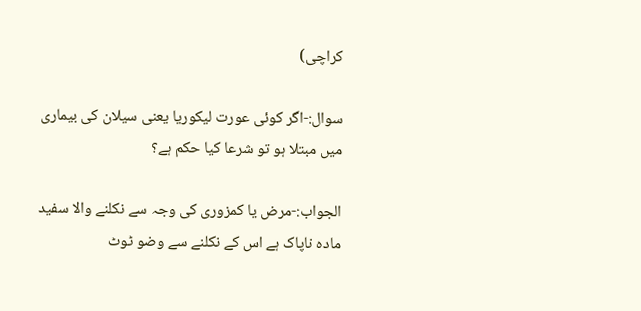کراچی)

سوال:-اگر کوئی عورت لیکوریا یعنی سیلان کی بیماری میں مبتلا ہو تو شرعا کیا حکم ہے؟

الجواب:-مرض یا کمزوری کی وجہ سے نکلنے والا سفید مادہ ناپاک ہے اس کے نکلنے سے وضو ٹوٹ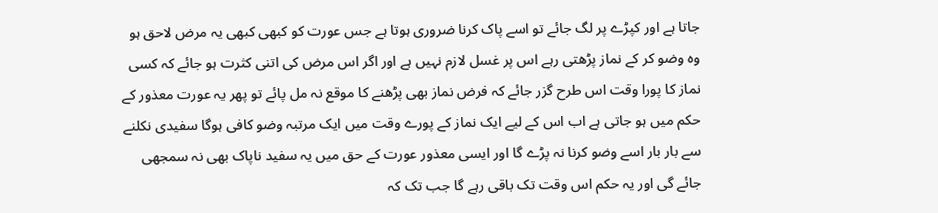جاتا ہے اور کپڑے پر لگ جائے تو اسے پاک کرنا ضروری ہوتا ہے جس عورت کو کبھی کبھی یہ مرض لاحق ہو وہ وضو کر کے نماز پڑھتی رہے اس پر غسل لازم نہیں ہے اور اگر اس مرض کی اتنی کثرت ہو جائے کہ کسی نماز کا پورا وقت اس طرح گزر جائے کہ فرض نماز بھی پڑھنے کا موقع نہ مل پائے تو پھر یہ عورت معذور کے حکم میں ہو جاتی ہے اب اس کے لیے ایک نماز کے پورے وقت میں ایک مرتبہ وضو کافی ہوگا سفیدی نکلنے سے بار بار اسے وضو کرنا نہ پڑے گا اور ایسی معذور عورت کے حق میں یہ سفید ناپاک بھی نہ سمجھی جائے گی اور یہ حکم اس وقت تک باقی رہے گا جب تک کہ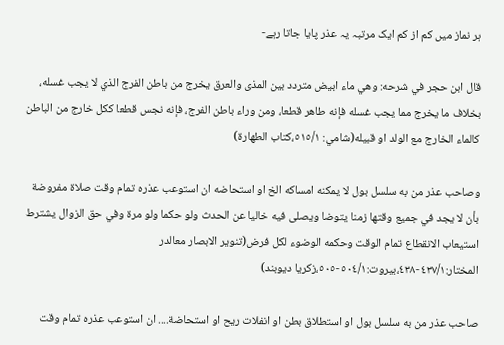ہر نماز میں کم از کم ایک مرتبہ یہ عذر پایا جاتا رہے-

قال ابن حجر في شرحه: وهي ماء ابيض متردد بين المذى والعرق يخرج من باطن الفرج الذي لا يجب غسله، بخلاف ما يخرج مما يجب غسله فإنه طاهر قطعا، ومن وراء باطن الفرج، فإنه نجس قطعا ككل خارج من الباطن كالماء الخارج مع الولد او قبيله(شامي: ٥١٥/١،كتاب الطهارة)

وصاحب عذر من به سلسل بول لا يمكنه امساكه الخ او استحاضه ان استوعب عذره تمام وقت صلاة مفروضة بأن لا يجد في جميع وقتها زمنا يتوضا ويصلى فيه خاليا عن الحدث ولو حكما ولو مرة وفي حق الزوال يشترط استيعاب الانقطاع تمام الوقت وحكمه الوضوء لكل فرض(تنوير الابصار معالدر المختار:٤٣٧/١-٤٣٨،بيروت:٥٠٤/١-٥٠٥،زكريا ديوبند)

صاحب عذر من به سلسل بول او استطلاق بطن او انفلات ريح او استحاضة.... ان استوعب عذره تمام وقت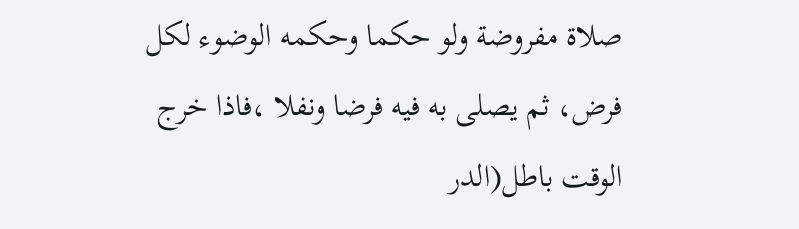صلاة مفروضة ولو حكما وحكمه الوضوء لكل فرض، ثم يصلى به فيه فرضا ونفلا ،فاذا خرج الوقت باطل(الدر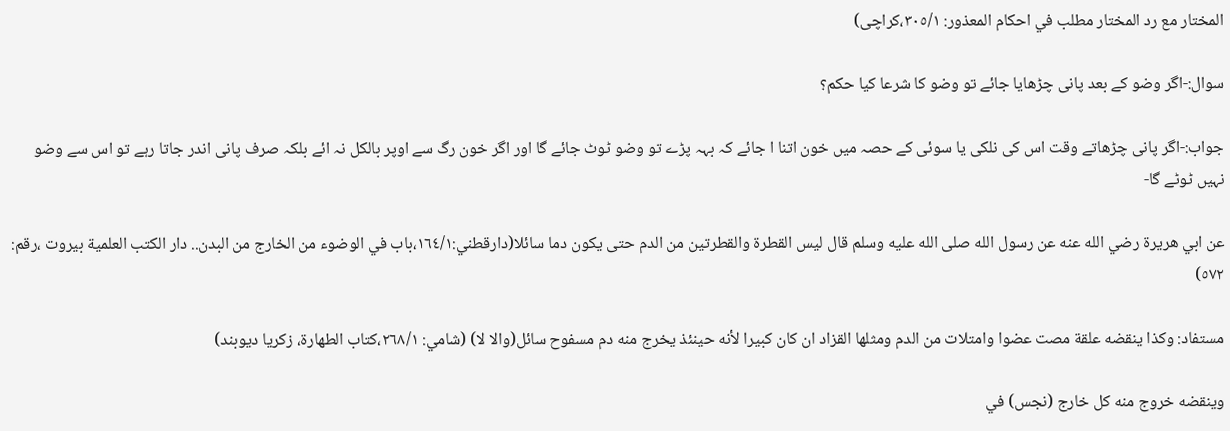المختار مع رد المختار مطلب في احكام المعذور: ٣٠٥/١،كراچی)

سوال:-اگر وضو کے بعد پانی چڑھایا جائے تو وضو کا شرعا کیا حکم؟

جواب:-اگر پانی چڑھاتے وقت اس کی نلکی یا سوئی کے حصہ میں خون اتنا ا جائے کہ بہہ پڑے تو وضو ٹوٹ جائے گا اور اگر خون رگ سے اوپر بالکل نہ ائے بلکہ صرف پانی اندر جاتا رہے تو اس سے وضو نہیں ٹوٹے گا-

عن ابي هريرة رضي الله عنه عن رسول الله صلى الله عليه وسلم قال ليس القطرة والقطرتين من الدم حتى يكون دما سائلا(دارقطني:١٦٤/١،باب في الوضوء من الخارج من البدن.. دار الكتب العلمیة بيروت ،رقم: ٥٧٢)

مستفاد: وكذا ينقضه علقة مصت عضوا وامتلات من الدم ومثلها القزاد ان كان كبيرا لأنه حينئذ يخرج منه دم مسفوح سائل(والا لا) (شامي: ٢٦٨/١،كتاب الطهارة، زكريا ديوبند)

وينقضه خروج منه كل خارج (نجس) في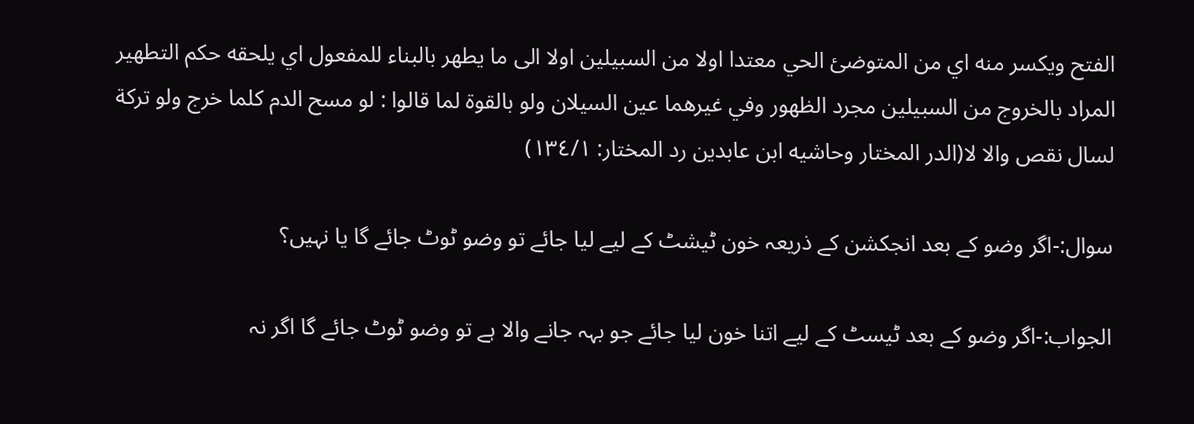الفتح ويكسر منه اي من المتوضئ الحي معتدا اولا من السبيلين اولا الى ما يطهر بالبناء للمفعول اي يلحقه حكم التطهير المراد بالخروج من السبيلين مجرد الظهور وفي غيرهما عين السيلان ولو بالقوة لما قالوا : لو مسح الدم كلما خرج ولو تركة لسال نقص والا لا(الدر المختار وحاشيه ابن عابدين رد المختار: ١٣٤/١)

سوال:-اگر وضو کے بعد انجکشن کے ذریعہ خون ٹیشٹ کے لیے لیا جائے تو وضو ٹوٹ جائے گا یا نہیں؟

الجواب:-اگر وضو کے بعد ٹیسٹ کے لیے اتنا خون لیا جائے جو بہہ جانے والا ہے تو وضو ٹوٹ جائے گا اگر نہ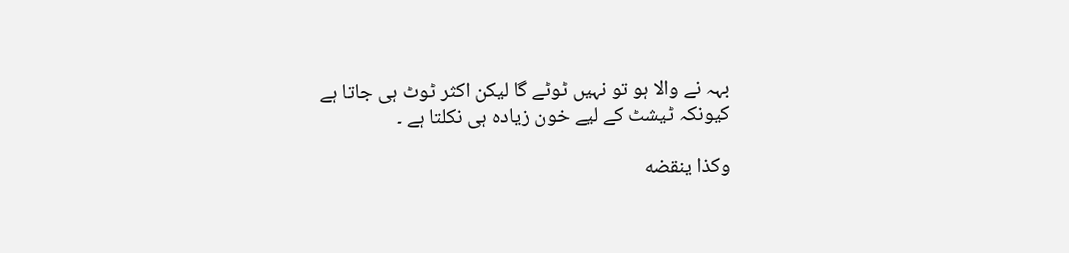بہہ نے والا ہو تو نہیں ٹوٹے گا لیکن اکثر ٹوٹ ہی جاتا ہے کیونکہ ٹیشٹ کے لیے خون زیادہ ہی نکلتا ہے ۔

وكذا ينقضه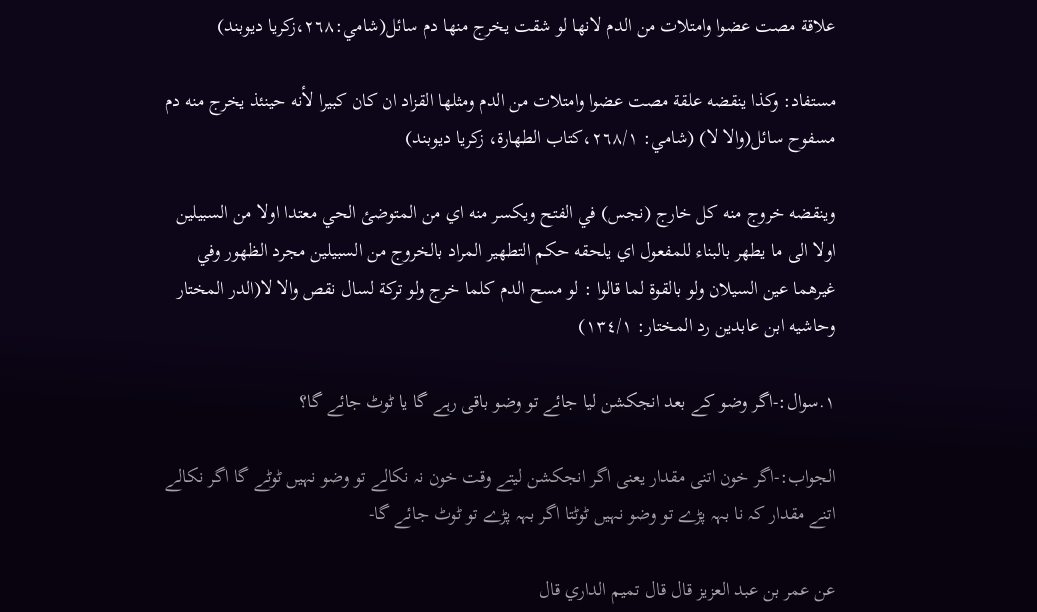علاقة مصت عضوا وامتلات من الدم لانها لو شقت يخرج منها دم سائل(شامي:٢٦٨،زکریا دیوبند)

مستفاد: وكذا ينقضه علقة مصت عضوا وامتلات من الدم ومثلها القزاد ان كان كبيرا لأنه حينئذ يخرج منه دم مسفوح سائل(والا لا) (شامي: ٢٦٨/١،كتاب الطهارة، زكريا ديوبند)

وينقضه خروج منه كل خارج (نجس) في الفتح ويكسر منه اي من المتوضئ الحي معتدا اولا من السبيلين اولا الى ما يطهر بالبناء للمفعول اي يلحقه حكم التطهير المراد بالخروج من السبيلين مجرد الظهور وفي غيرهما عين السيلان ولو بالقوة لما قالوا : لو مسح الدم كلما خرج ولو تركة لسال نقص والا لا(الدر المختار وحاشيه ابن عابدين رد المختار: ١٣٤/١)

١.سوال:-اگر وضو کے بعد انجکشن لیا جائے تو وضو باقی رہے گا یا ٹوٹ جائے گا؟

الجواب:-اگر خون اتنی مقدار یعنی اگر انجکشن لیتے وقت خون نہ نکالے تو وضو نہیں ٹوٹے گا اگر نکالے اتنے مقدار کہ نا بہہ پڑے تو وضو نہیں ٹوٹتا اگر بہہ پڑے تو ٹوٹ جائے گا-

عن عمر بن عبد العزيز قال قال تميم الداري قال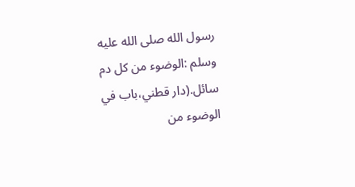رسول الله صلى الله عليه وسلم :الوضوء من كل دم سائل.(دار قطني،باب في الوضوء من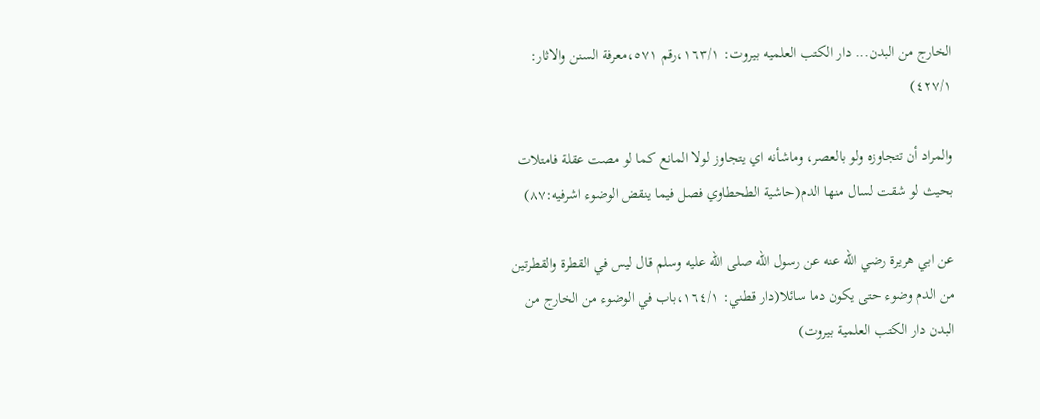الخارج من البدن... دار الكتب العلميه بيروت: ١٦٣/١،رقم ٥٧١،معرفة السنن والاثار: ٤٢٧/١)

والمراد أن تتجاوزه ولو بالعصر، وماشأنه اي يتجاوز لولا المانع كما لو مصت عقلة فامتلات بحيث لو شقت لسال منها الدم(حاشية الطحطاوي فصل فيما ينقض الوضوء اشرفيه:٨٧)

عن ابي هريرة رضي الله عنه عن رسول الله صلى الله عليه وسلم قال ليس في القطرة والقطرتين من الدم وضوء حتى يكون دما سائلا(دار قطني: ١٦٤/١،باب في الوضوء من الخارج من البدن دار الكتب العلمية بيروت)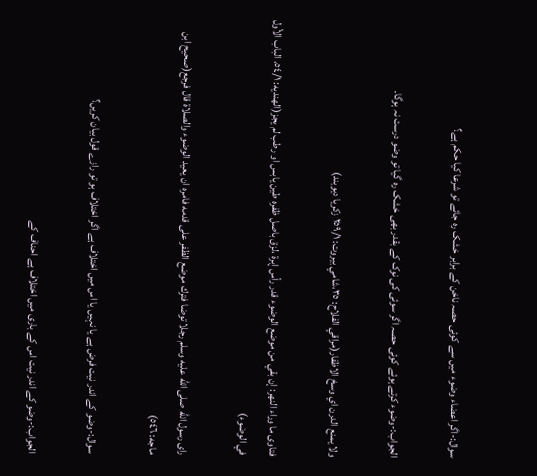سوال:-اگر اعضاء وضوء میں سے کوئی حصہ ناخن کے برابر خشک رہ جائے تو شرعا کیا حکم ہے؟

الجواب:-وضوء کرتے ہوئے کوئی حصہ اگر سوئی کی نوک کے بقدر بھی خشک رہ گیا تو وضو درست نہ ہوگا۔

ولا يمنع الدرن اي وسخ الاظفار(مراقي الفلاح: ٣٥،شامي بيروت: ٢٥٩/١ زكريا ديوبند)

فتاوى ما وراء النهر: إن بقي من موضع الوضوء قدر رأس إبرة ،لزق باصل ظفره طين يابس او رطب لم يجز(الهنديه: ٥٤/١، الباب الأول في الوضوء)

راى رسول الله صلى الله عليه وسلم رجلا توضا فترك موضع الظفر على قدمه فامره ان يعيد الوضوء والصلاة قال فرجع(صحيح ابن ماجه: ٥٤٦)

سوال:-وضو کے اندر نیت فرض ہے یا نہیں یا اس میں اختلاف ہے اگر اختلاف ہو تو رازے قول بیان کریں؟

الجواب:-وضو کے اندر نیت اس کے باری میں اختلاف ہے احناف کے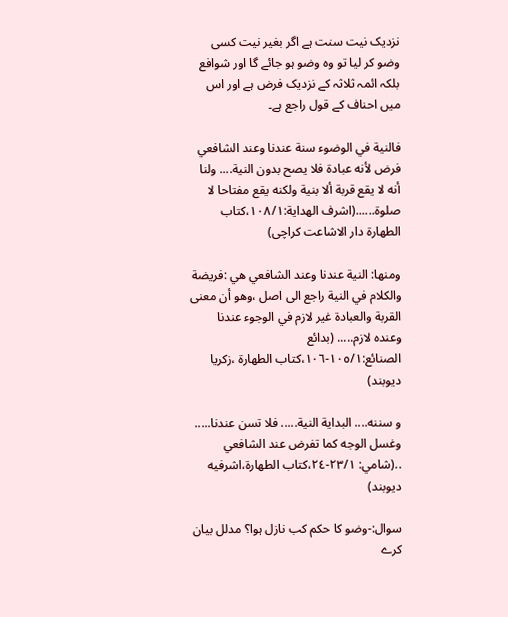نزدیک نیت سنت ہے اگر بغیر نیت کسی وضو کر لیا تو وہ وضو ہو جائے گا اور شوافع بلکہ ائمہ ثلاثہ کے نزدیک فرض ہے اور اس میں احناف کے قول راجع ہے۔

فالنية في الوضوء سنة عندنا وعند الشافعي فرض لأنه عبادة فلا يصح بدون النية.... ولنا أنه لا يقع قربة ألا بنية ولكنه يقع مفتاحا لا صلوة......(اشرف الهداية:١٠٨/١،كتاب الطهارة دار الاشاعت كراچی)

ومنها: النية عندنا وعند الشافعي هي :فريضة والكلام في النية راجع الى اصل ،وهو أن معنى القربة والعبادة غير لازم في الوجوء عندنا وعنده لازم..... (بدائع الصنائع:١٠٥/١-١٠٦،كتاب الطهارة ،زكريا ديوبند)

و سننه.... البداية النية..... فلا تسن عندنا..... وغسل الوجه كما تفرض عند الشافعي ..(شامي: ٢٣/١-٢٤،كتاب الطهارة،اشرفيه ديوبند)

سوال:-وضو کا حکم کب نازل ہوا؟ مدلل بیان کرے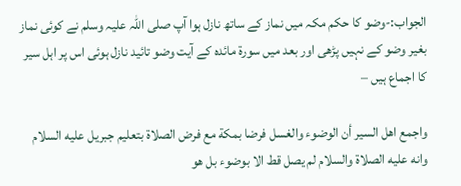الجواب:-وضو کا حکم مکہ میں نماز کے ساتھ نازل ہوا آپ صلی اللہ علیہ وسلم نے کوئی نماز بغیر وضو کے نہیں پڑھی اور بعد میں سورۃ مائدہ کے آیت وضو تائید نازل ہوئی اس پر اہل سیر کا اجماع ہیں –

واجمع اهل السير أن الوضوء والغسل فرضا بمكة مع فرض الصلاة بتعليم جبريل عليه السلام وانه عليه الصلاة والسلام لم يصل قط الا بوضوء بل هو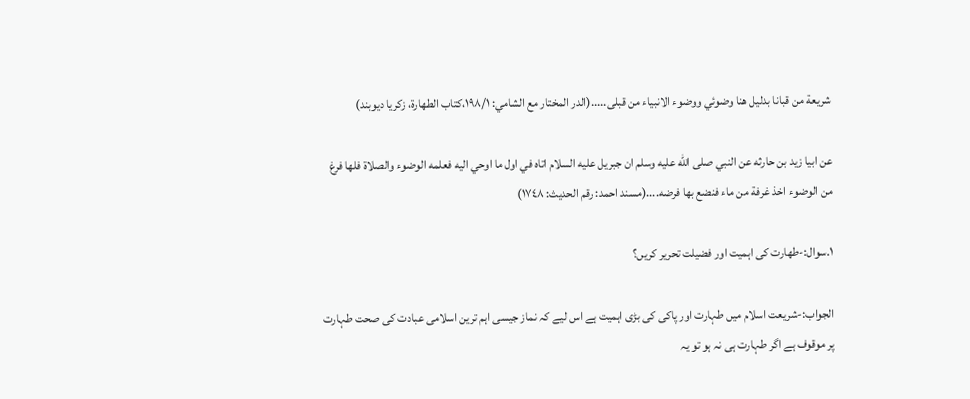شريعة من قبانا بدليل هنا وضوئي ووضوء الانبياء من قبلى.....(الدر المختار مع الشامي: ١٩٨/١،كتاب الطهارة، زكريا ديوبند)

عن ابيا زيد بن حارثه عن النبي صلى الله عليه وسلم ان جبريل عليه السلام اتاه في اول ما اوحي اليه فعلمه الوضوء والصلاة فلها فرغ من الوضوء اخذ غرفة من ماء فنضع بها فرضه....(مسند احمد: رقم الحديث: ١٧٤٨)

١.سوال:-طھارت کی اہمیت اور فضیلت تحریر کریں؟

الجواب:-شریعت اسلام میں طہارت اور پاکی کی بڑی اہمیت ہے اس لیے کہ نماز جیسی اہم ترین اسلامی عبادت کی صحت طہارت پر موقوف ہے اگر طہارت ہی نہ ہو تو یہ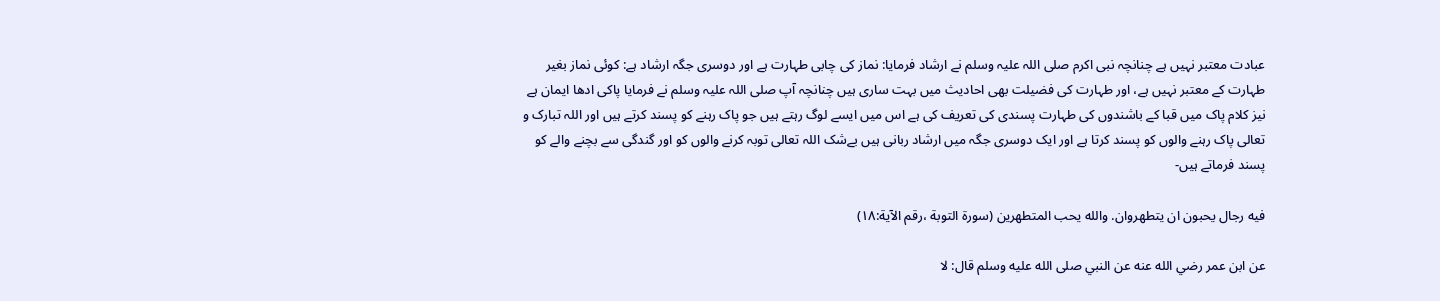عبادت معتبر نہیں ہے چنانچہ نبی اکرم صلی اللہ علیہ وسلم نے ارشاد فرمایا: نماز کی چابی طہارت ہے اور دوسری جگہ ارشاد ہے: کوئی نماز بغیر طہارت کے معتبر نہیں ہے، اور طہارت کی فضیلت بھی احادیث میں بہت ساری ہیں چنانچہ آپ صلی اللہ علیہ وسلم نے فرمایا پاکی ادھا ایمان ہے نیز کلام پاک میں قبا کے باشندوں کی طہارت پسندی کی تعریف کی ہے اس میں ایسے لوگ رہتے ہیں جو پاک رہنے کو پسند کرتے ہیں اور اللہ تبارک و تعالی پاک رہنے والوں کو پسند کرتا ہے اور ایک دوسری جگہ میں ارشاد ربانی ہیں بےشک اللہ تعالی توبہ کرنے والوں کو اور گندگی سے بچنے والے کو پسند فرماتے ہیں-

فيه رجال يحبون ان يتطهروان. والله يحب المتطهرين (سورة التوبة ،رقم الآية:١٨)

عن ابن عمر رضي الله عنه عن النبي صلى الله عليه وسلم قال: لا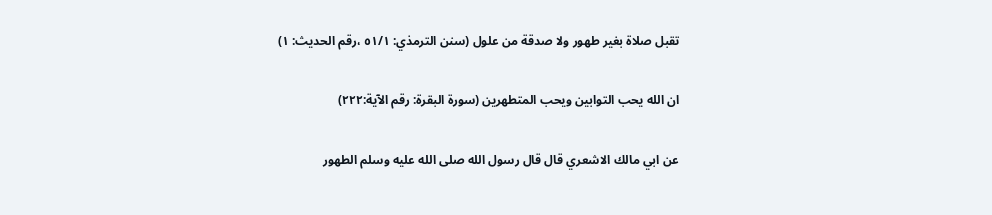تقبل صلاة بغير طهور ولا صدقة من علول (سنن الترمذي: ٥١/١ ،رقم الحديث: ١)

ان الله يحب التوابين ويحب المتطهرين (سورة البقرة: رقم الآية:٢٢٢)

عن ابي مالك الاشعري قال قال رسول الله صلى الله عليه وسلم الطهور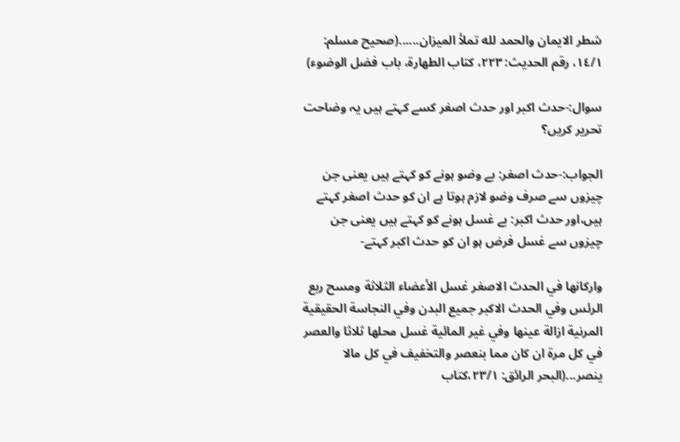شطر الايمان والحمد لله تملأ الميزان......(صحيح مسلم: ١٤/١، رقم الحديث: ٢٢٣، كتاب الطهارة، باب فضل الوضوء)

سوال:-حدث اکبر اور حدث اصغر کسے کہتے ہیں یہ وضاحت تحریر کریں؟

الجواب:-حدث اصغر: بے وضو ہونے کو کہتے ہیں یعنی جن چیزوں سے صرف وضو لازم ہوتا ہے ان کو حدث اصغر کہتے ہیں،اور حدث اکبر: بے غسل ہونے کو کہتے ہیں یعنی جن چیزوں سے غسل فرض ہو ان کو حدث اکبر کہتے-

واركانها في الحدث الاصغر غسل الأعضاء الثلاثة ومسح ربع الرئس وفي الحدث الاكبر جميع البدن وفي النجاسة الحقيقية المرنية ازالة عينها وفي غير المائية غسل محلها ثلاثا والعصر في كل مرة ان كان مما بنعصر والتخفيف في كل مالا ينصر...(البحر الرائق: ٢٣/١،كتاب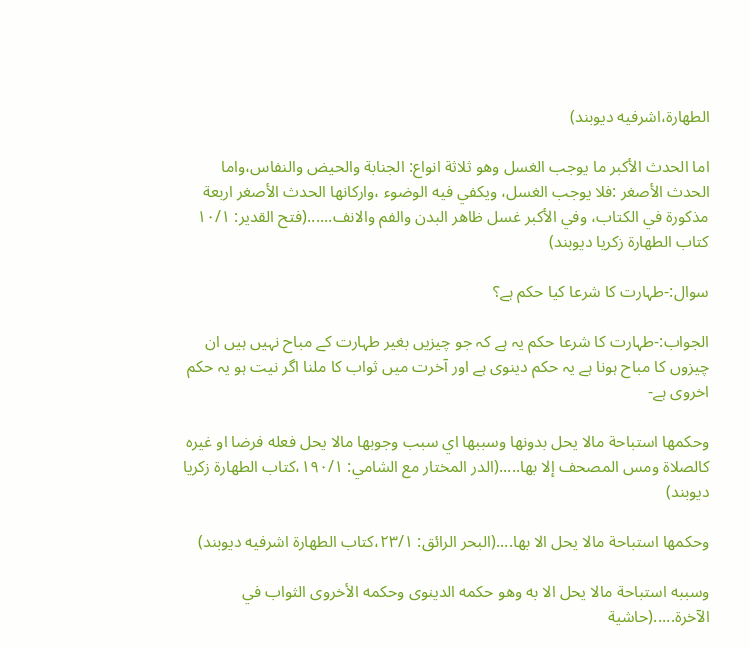الطهارة،اشرفيه ديوبند)

اما الحدث الأكبر ما يوجب الغسل وهو ثلاثة انواع: الجنابة والحيض والنفاس،واما الحدث الأصغر :فلا يوجب الغسل، ويكفي فيه الوضوء ،واركانها الحدث الأصغر اربعة مذكورة في الكتاب، وفي الأكبر غسل ظاهر البدن والفم والانف......(فتح القدير: ١٠/١ كتاب الطهارة زكريا ديوبند)

سوال:-طہارت کا شرعا کیا حکم ہے؟

الجواب:-طہارت کا شرعا حکم یہ ہے کہ جو چیزیں بغیر طہارت کے مباح نہیں ہیں ان چیزوں کا مباح ہونا ہے یہ حکم دینوی ہے اور آخرت میں ثواب کا ملنا اگر نیت ہو یہ حکم اخروی ہے-

وحكمها استباحة مالا يحل بدونها وسببها اي سبب وجوبها مالا يحل فعله فرضا او غيره كالصلاة ومس المصحف إلا بها.....(الدر المختار مع الشامي: ١٩٠/١،كتاب الطهارة زكريا ديوبند)

وحكمها استباحة مالا يحل الا بها....(البحر الرائق: ٢٣/١،كتاب الطهارة اشرفيه ديوبند)

وسببه استباحة مالا يحل الا به وهو حكمه الدينوى وحكمه الأخروى الثواب في الآخرة.....(حاشية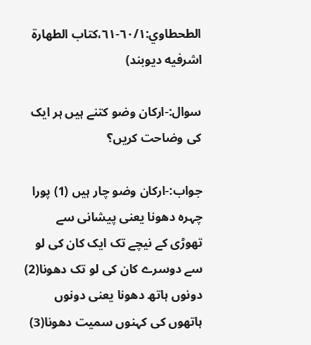الطحطاوي:٦٠/١-٦١،كتاب الطهارة اشرفيه ديوبند)

سوال:-ارکان وضو کتنے ہیں ہر ایک کی وضاحت کریں؟

جواب:-ارکان وضو چار ہیں (1) پورا چہرہ دھونا یعنی پیشانی سے تھوڑی کے نیچے تک ایک کان کی لو سے دوسرے کان کی لو تک دھونا(2) دونوں ہاتھ دھونا یعنی دونوں ہاتھوں کی کہنوں سمیت دھونا(3)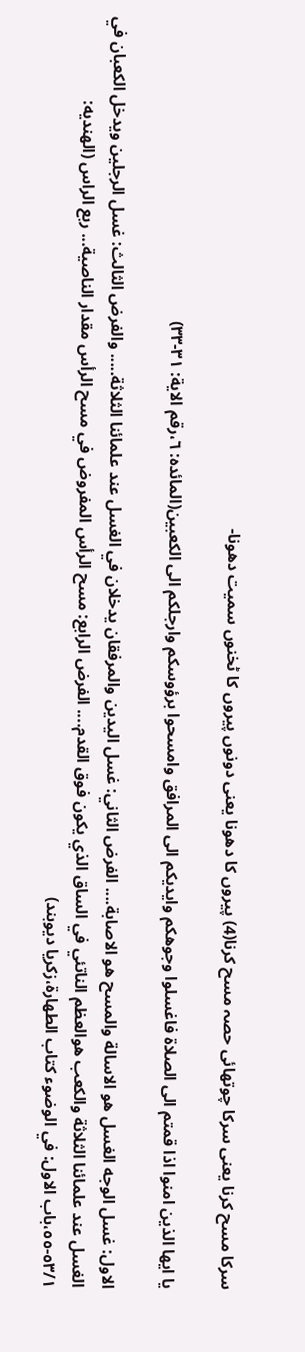سرکا مسح کرنا یعنی سرکا چوتھائی حصہ مسح کرنا(4) پیروں کا دھونا یعنی دونوں پیروں کا ٹخنوں سمیت دھونا-

يا ايها الذين امنوا اذا قمتم الى الصلاة فاغسلوا وجوهكم وايديكم الى المرافق وامسحوا برؤوسكم وارجلكم الى الكعبين(المائده: ٦،رقم الاية: ٣١-٣٣)

الاول: غسل الوجه الغسل هو الاسالة والمسح هو الاصابة.... الفرض الثاني: غسل اليدين والمرفقان يدخلان في الغسل عند علمائنا الثلاثة..... والفرض الثالث: غسل الرجلين ويدخل الكعبان في الغسل عند علمائنا الثلاثة والكعب هوالعظم الناتئي في الساق الذي يكون فوق القدم.... الفرض الرابع: مسح الرأس المفروض في مسح الرأس مقدار الناصية... ربع الراس (الهنديه: ٥٣/١-٥٥،باب الاول: في الوضوء كتاب الطهارة،زكريا ديوبند)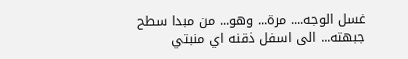غسل الوجه.... مرة... وهو... من مبدا سطح جبهته... الى اسفل ذقنه اي منبتي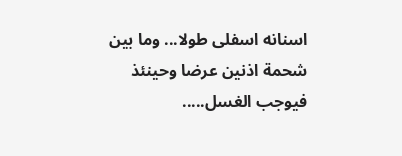اسنانه اسفلى طولا... وما بين شحمة اذنين عرضا وحينئذ فيوجب الغسل.....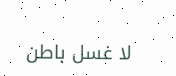لا غسل باطن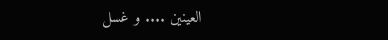العينين .... و غسل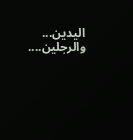اليدين... والرجلين....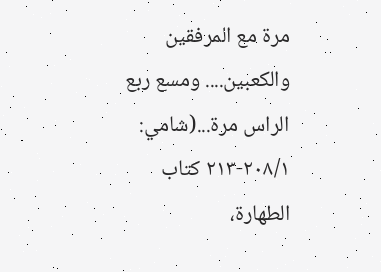مرة مع المرفقين والكعبين.... ومسع ربع الراس مرة...(شامي: ٢٠٨/١-٢١٣ كتاب الطهارة،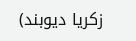زكريا ديوبند)